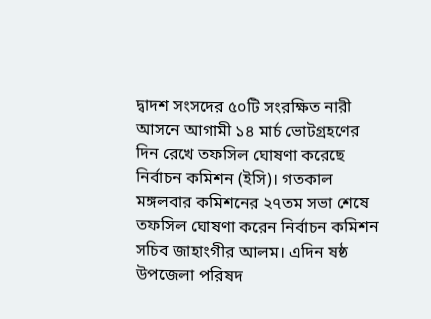দ্বাদশ সংসদের ৫০টি সংরক্ষিত নারী আসনে আগামী ১৪ মার্চ ভোটগ্রহণের দিন রেখে তফসিল ঘোষণা করেছে নির্বাচন কমিশন (ইসি)। গতকাল মঙ্গলবার কমিশনের ২৭তম সভা শেষে তফসিল ঘোষণা করেন নির্বাচন কমিশন সচিব জাহাংগীর আলম। এদিন ষষ্ঠ উপজেলা পরিষদ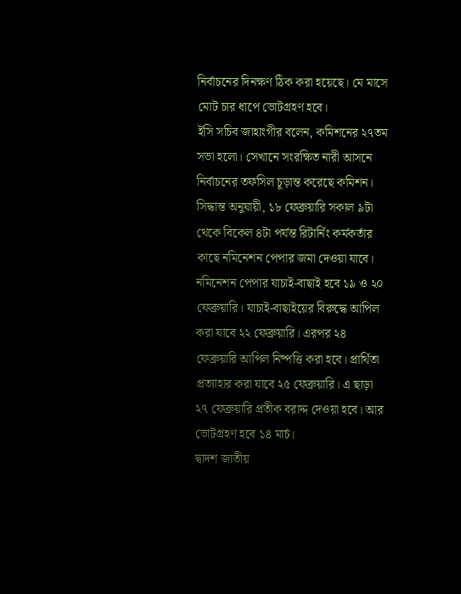নির্বাচনের দিনক্ষণ ঠিক করা হয়েছে। মে মাসে মোট চার ধাপে ভোটগ্রহণ হবে।
ইসি সচিব জাহাংগীর বলেন, কমিশনের ২৭তম সভা হলো। সেখানে সংরক্ষিত নারী আসনে নির্বাচনের তফসিল চূড়ান্ত করেছে কমিশন। সিদ্ধান্ত অনুযায়ী, ১৮ ফেব্রুয়ারি সকাল ৯টা থেকে বিকেল ৪টা পর্যন্ত রিটার্নিং কর্মকর্তার কাছে নমিনেশন পেপার জমা দেওয়া যাবে। নমিনেশন পেপার যাচাই-বাছাই হবে ১৯ ও ২০ ফেব্রুয়ারি। যাচাই-বাছাইয়ের বিরুদ্ধে আপিল করা যাবে ২২ ফেব্রুয়ারি। এরপর ২৪ ফেব্রুয়ারি আপিল নিষ্পত্তি করা হবে। প্রার্থিতা প্রত্যাহার করা যাবে ২৫ ফেব্রুয়ারি। এ ছাড়া ২৭ ফেব্রুয়ারি প্রতীক বরাদ্দ দেওয়া হবে। আর ভোটগ্রহণ হবে ১৪ মার্চ।
দ্বাদশ জাতীয়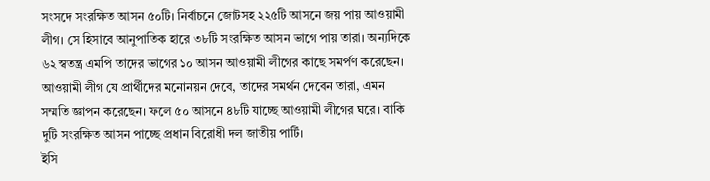সংসদে সংরক্ষিত আসন ৫০টি। নির্বাচনে জোটসহ ২২৫টি আসনে জয় পায় আওয়ামী লীগ। সে হিসাবে আনুপাতিক হারে ৩৮টি সংরক্ষিত আসন ভাগে পায় তারা। অন্যদিকে ৬২ স্বতন্ত্র এমপি তাদের ভাগের ১০ আসন আওয়ামী লীগের কাছে সমর্পণ করেছেন। আওয়ামী লীগ যে প্রার্থীদের মনোনয়ন দেবে, তাদের সমর্থন দেবেন তারা, এমন সম্মতি জ্ঞাপন করেছেন। ফলে ৫০ আসনে ৪৮টি যাচ্ছে আওয়ামী লীগের ঘরে। বাকি দুটি সংরক্ষিত আসন পাচ্ছে প্রধান বিরোধী দল জাতীয় পার্টি।
ইসি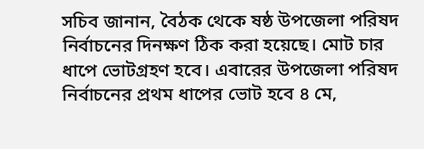সচিব জানান, বৈঠক থেকে ষষ্ঠ উপজেলা পরিষদ নির্বাচনের দিনক্ষণ ঠিক করা হয়েছে। মোট চার ধাপে ভোটগ্রহণ হবে। এবারের উপজেলা পরিষদ নির্বাচনের প্রথম ধাপের ভোট হবে ৪ মে,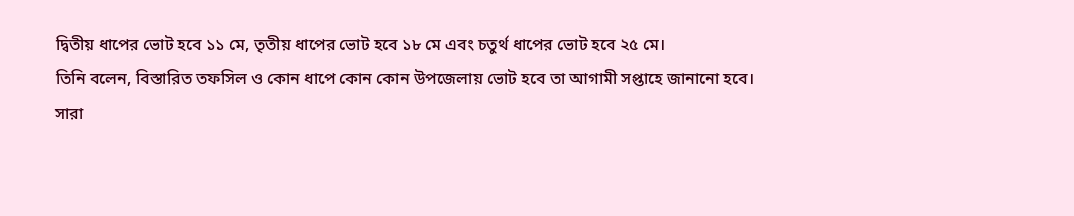দ্বিতীয় ধাপের ভোট হবে ১১ মে, তৃতীয় ধাপের ভোট হবে ১৮ মে এবং চতুর্থ ধাপের ভোট হবে ২৫ মে।
তিনি বলেন, বিস্তারিত তফসিল ও কোন ধাপে কোন কোন উপজেলায় ভোট হবে তা আগামী সপ্তাহে জানানো হবে।
সারা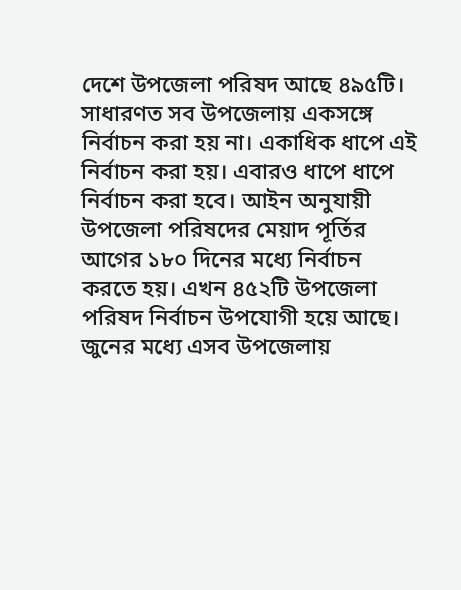দেশে উপজেলা পরিষদ আছে ৪৯৫টি। সাধারণত সব উপজেলায় একসঙ্গে নির্বাচন করা হয় না। একাধিক ধাপে এই নির্বাচন করা হয়। এবারও ধাপে ধাপে নির্বাচন করা হবে। আইন অনুযায়ী উপজেলা পরিষদের মেয়াদ পূর্তির আগের ১৮০ দিনের মধ্যে নির্বাচন করতে হয়। এখন ৪৫২টি উপজেলা পরিষদ নির্বাচন উপযোগী হয়ে আছে। জুনের মধ্যে এসব উপজেলায়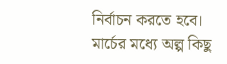নির্বাচন করতে হবে। মার্চের মধ্যে অল্প কিছু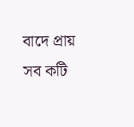বাদে প্রায় সব কটি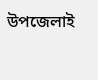উপজেলাই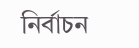নির্বাচন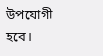উপযোগী হবে।